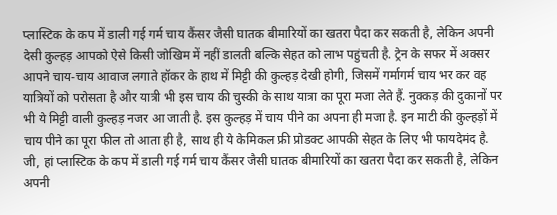प्लास्टिक के कप में डाली गई गर्म चाय कैंसर जैसी घातक बीमारियों का खतरा पैदा कर सकती है, लेकिन अपनी देसी कुल्हड़ आपको ऐसे किसी जोखिम में नहीं डालती बल्कि सेहत को लाभ पहुंचती है. ट्रेन के सफर में अक्सर आपने चाय-चाय आवाज लगाते हॉकर के हाथ में मिट्टी की कुल्हड़ देखी होगी, जिसमें गर्मागर्म चाय भर कर वह यात्रियों को परोसता है और यात्री भी इस चाय की चुस्की के साथ यात्रा का पूरा मजा लेते हैं. नुक्कड़ की दुकानों पर भी ये मिट्टी वाली कुल्हड़ नजर आ जाती है. इस कुल्हड़ में चाय पीने का अपना ही मजा है. इन माटी की कुल्हड़ों में चाय पीने का पूरा फील तो आता ही है, साथ ही ये केमिकल फ्री प्रोडक्ट आपकी सेहत के लिए भी फायदेमंद है. जी, हां प्लास्टिक के कप में डाली गई गर्म चाय कैंसर जैसी घातक बीमारियों का खतरा पैदा कर सकती है, लेकिन अपनी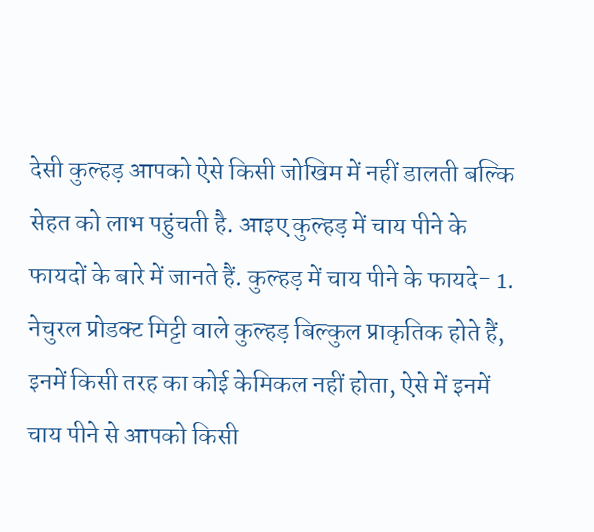देसी कुल्हड़ आपको ऐसे किसी जोखिम में नहीं डालती बल्कि सेहत को लाभ पहुंचती है. आइए कुल्हड़ में चाय पीने के फायदों के बारे में जानते हैं. कुल्हड़ में चाय पीने के फायदे- 1. नेचुरल प्रोडक्ट मिट्टी वाले कुल्हड़ बिल्कुल प्राकृतिक होते हैं, इनमें किसी तरह का कोई केमिकल नहीं होता, ऐसे में इनमें चाय पीने से आपको किसी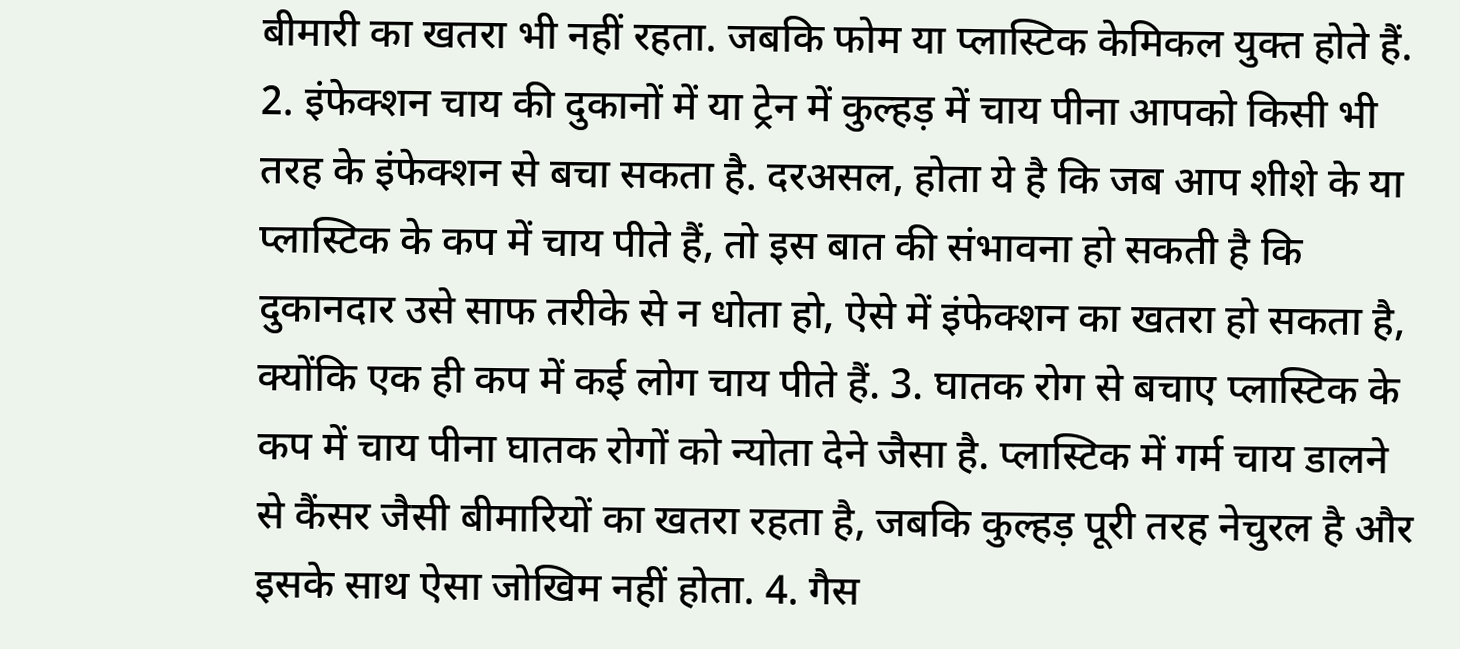बीमारी का खतरा भी नहीं रहता. जबकि फोम या प्लास्टिक केमिकल युक्त होते हैं. 2. इंफेक्शन चाय की दुकानों में या ट्रेन में कुल्हड़ में चाय पीना आपको किसी भी तरह के इंफेक्शन से बचा सकता है. दरअसल, होता ये है कि जब आप शीशे के या प्लास्टिक के कप में चाय पीते हैं, तो इस बात की संभावना हो सकती है कि दुकानदार उसे साफ तरीके से न धोता हो, ऐसे में इंफेक्शन का खतरा हो सकता है, क्योंकि एक ही कप में कई लोग चाय पीते हैं. 3. घातक रोग से बचाए प्लास्टिक के कप में चाय पीना घातक रोगों को न्योता देने जैसा है. प्लास्टिक में गर्म चाय डालने से कैंसर जैसी बीमारियों का खतरा रहता है, जबकि कुल्हड़ पूरी तरह नेचुरल है और इसके साथ ऐसा जोखिम नहीं होता. 4. गैस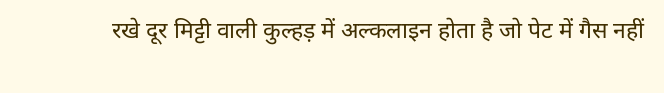रखे दूर मिट्टी वाली कुल्हड़ में अल्कलाइन होता है जो पेट में गैस नहीं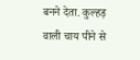बनने देता. कुल्हड़ वाली चाय पीने से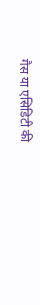गैस या एसिडिटी की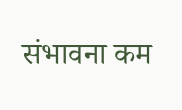संभावना कम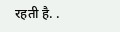रहती है. .